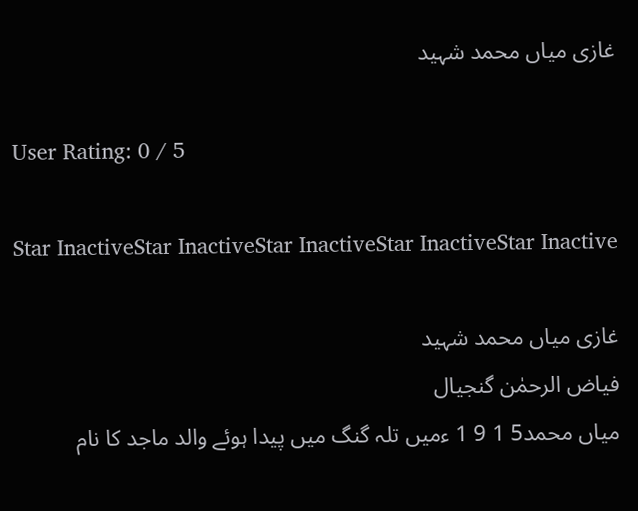غازی میاں محمد شہید

User Rating: 0 / 5

Star InactiveStar InactiveStar InactiveStar InactiveStar Inactive

غازی میاں محمد شہید
فیاض الرحمٰن گنجیال
میاں محمد5 1 9 1 ءمیں تلہ گنگ میں پیدا ہوئے والد ماجد کا نام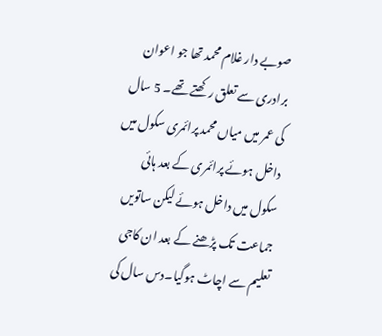صوبے دار غلام محمد تھا جو اعوان برادری سے تعلق رکھتے تھے۔ 5 سال کی عمر میں میاں محمد پرائمری سکول میں داخل ہوئے پرائمری کے بعد ہائی سکول میں داخل ہوئے لیکن ساتویں جماعت تک پڑھنے کے بعد ان کاجی تعلیم سے اچاٹ ہوگیا۔دس سال کی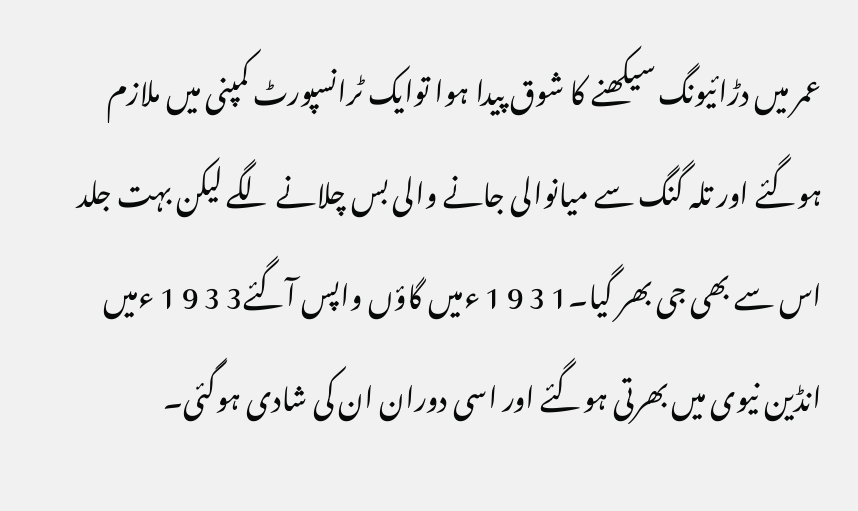عمر میں دڑائیونگ سیکھنے کا شوق پیدا ہوا توایک ٹرانسپورٹ کمپنی میں ملازم ہوگئے اور تلہ گنگ سے میانوالی جانے والی بس چلانے لگے لیکن بہت جلد اس سے بھی جی بھر گیا۔1 3 9 1 ءمیں گاؤں واپس آگئے3 3 9 1 ءمیں انڈین نیوی میں بھرتی ہوگئے اور اسی دوران ان کی شادی ہوگئی۔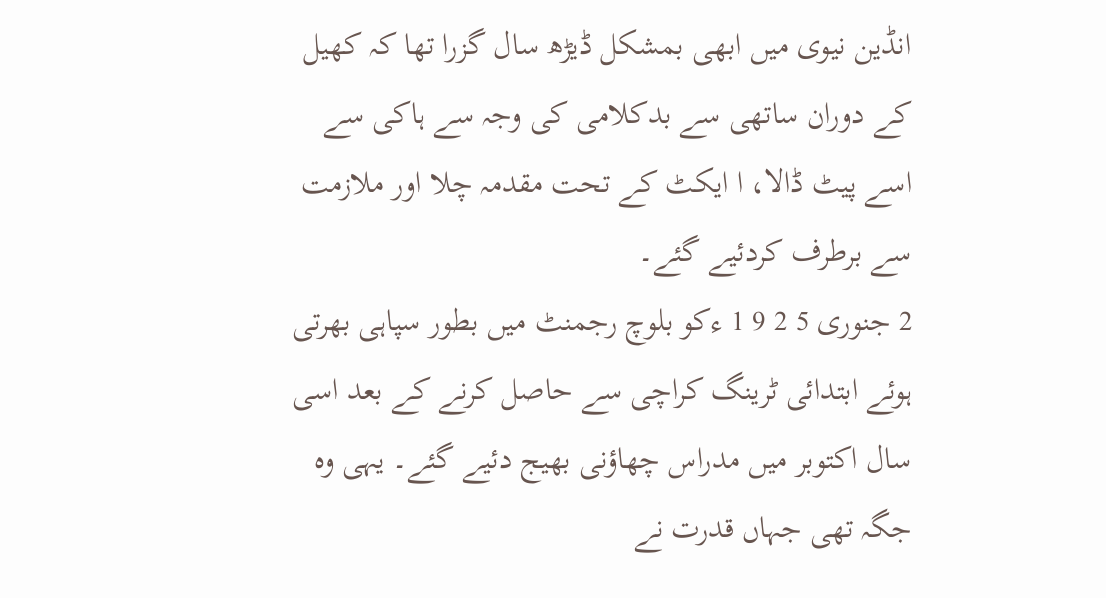انڈین نیوی میں ابھی بمشکل ڈیڑھ سال گزرا تھا کہ کھیل کے دوران ساتھی سے بدکلامی کی وجہ سے ہاکی سے اسے پیٹ ڈالا، ا ایکٹ کے تحت مقدمہ چلا اور ملازمت سے برطرف کردئیے گئے۔
2 جنوری 5 2 9 1 ءکو بلوچ رجمنٹ میں بطور سپاہی بھرتی ہوئے ابتدائی ٹرینگ کراچی سے حاصل کرنے کے بعد اسی سال اکتوبر میں مدراس چھاؤنی بھیج دئیے گئے۔ یہی وہ جگہ تھی جہاں قدرت نے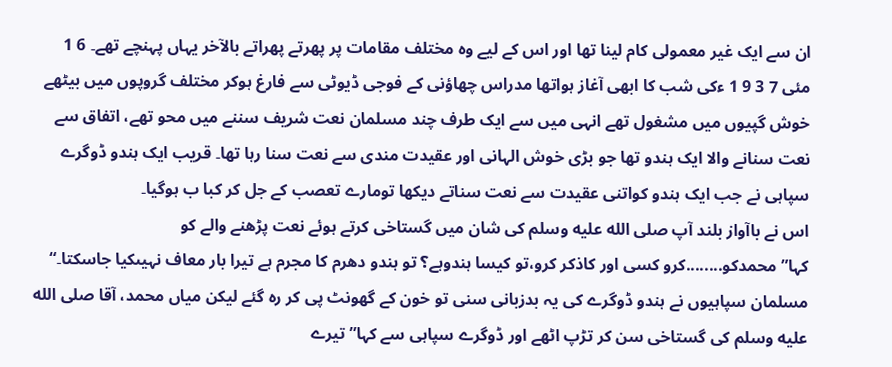ان سے ایک غیر معمولی کام لینا تھا اور اس کے لیے وہ مختلف مقامات پر پھرتے پھراتے بالآخر یہاں پہنچے تھے۔ 6 1 مئی 7 3 9 1 ءکی شب کا ابھی آغاز ہواتھا مدراس چھاؤنی کے فوجی ڈیوٹی سے فارغ ہوکر مختلف گروپوں میں بیٹھے خوش گپیوں میں مشغول تھے انہی میں سے ایک طرف چند مسلمان نعت شریف سننے میں محو تھے، اتفاق سے نعت سنانے والا ایک ہندو تھا جو بڑی خوش الہانی اور عقیدت مندی سے نعت سنا رہا تھا۔ قریب ایک ہندو ڈوگرے سپاہی نے جب ایک ہندو کواتنی عقیدت سے نعت سناتے دیکھا تومارے تعصب کے جل کر کبا ب ہوگیا۔
اس نے باآواز بلند آپ صلى الله عليه وسلم کی شان میں گستاخی کرتے ہوئے نعت پڑھنے والے کو کہا”محمدکو........کرو کسی اور کاذکر کرو،تو کیسا ہندوہے؟ تو ہندو دھرم کا مجرم ہے تیرا بار معاف نہیںکیا جاسکتا۔“ مسلمان سپاہیوں نے ہندو ڈوگرے کی یہ بدزبانی سنی تو خون کے گھونٹ پی کر رہ گئے لیکن میاں محمد، آقا صلى الله عليه وسلم کی گستاخی سن کر تڑپ اٹھے اور ڈوگرے سپاہی سے کہا” تیرے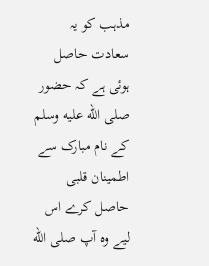مذہب کو یہ سعادت حاصل ہوئی ہے کہ حضور صلى الله عليه وسلم کے نام مبارک سے اطمینان قلبی حاصل کرے اس لیے وہ آپ صلى الله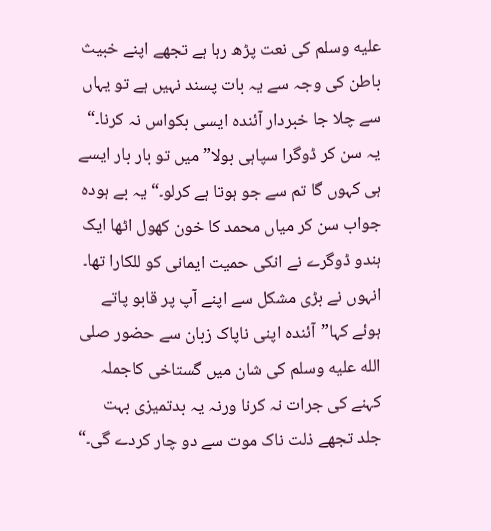عليه وسلم کی نعت پڑھ رہا ہے تجھے اپنے خبیث باطن کی وجہ سے یہ بات پسند نہیں ہے تو یہاں سے چلا جا خبردار آئندہ ایسی بکواس نہ کرنا۔“ یہ سن کر ڈوگرا سپاہی بولا” میں تو بار بار ایسے ہی کہوں گا تم سے جو ہوتا ہے کرلو۔“ یہ بے ہودہ جواب سن کر میاں محمد کا خون کھول اٹھا ایک ہندو ڈوگرے نے انکی حمیت ایمانی کو للکارا تھا۔
انہوں نے بڑی مشکل سے اپنے آپ پر قابو پاتے ہوئے کہا”آئندہ اپنی ناپاک زبان سے حضور صلى الله عليه وسلم کی شان میں گستاخی کاجملہ کہنے کی جرات نہ کرنا ورنہ یہ بدتمیزی بہت جلد تجھے ذلت ناک موت سے دو چار کردے گی۔“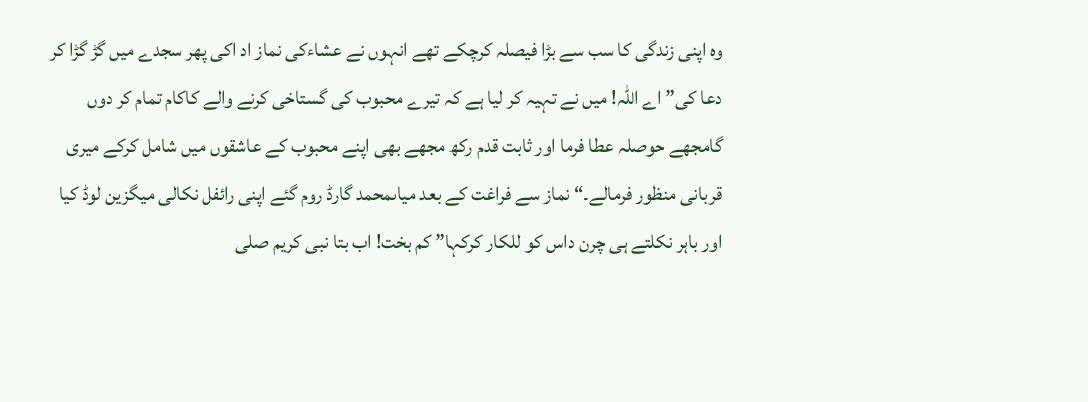وہ اپنی زندگی کا سب سے بڑا فیصلہ کرچکے تھے انہوں نے عشاءکی نماز اد اکی پھر سجدے میں گڑ گڑا کر دعا کی” اے اللہ! میں نے تہیہ کر لیا ہے کہ تیرے محبوب کی گستاخی کرنے والے کاکام تمام کر دوں گامجھے حوصلہ عطا فرما اور ثابت قدم رکھ مجھے بھی اپنے محبوب کے عاشقوں میں شامل کرکے میری قربانی منظور فرمالے۔“ نماز سے فراغت کے بعد میاںمحمد گارڈ روم گئے اپنی رائفل نکالی میگزین لوڈ کیا اور باہر نکلتے ہی چرن داس کو للکار کرکہا” کم بخت! اب بتا نبی کریم صلى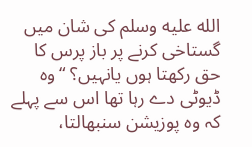الله عليه وسلم کی شان میں گستاخی کرنے پر باز پرس کا حق رکھتا ہوں یانہیں؟ “وہ ڈیوٹی دے رہا تھا اس سے پہلے کہ وہ پوزیشن سنبھالتا،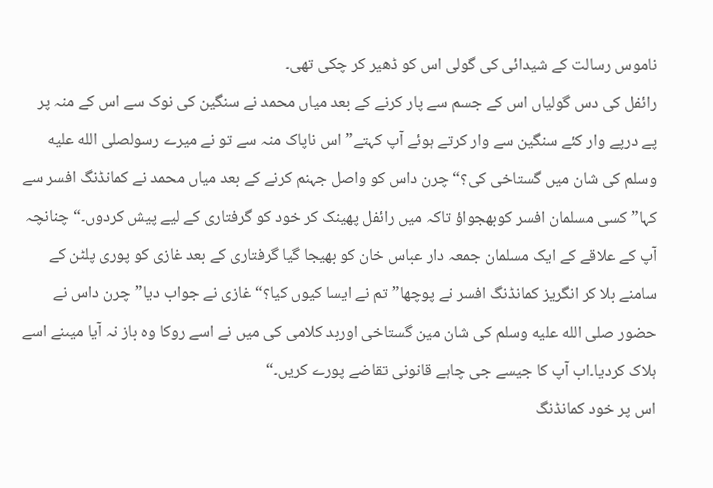ناموس رسالت کے شیدائی کی گولی اس کو ڈھیر کر چکی تھی۔
رائفل کی دس گولیاں اس کے جسم سے پار کرنے کے بعد میاں محمد نے سنگین کی نوک سے اس کے منہ پر پے درپے وار کئے سنگین سے وار کرتے ہوئے آپ کہتے” اس ناپاک منہ سے تو نے میرے رسولصلى الله عليه وسلم کی شان میں گستاخی کی؟“ چرن داس کو واصل جہنم کرنے کے بعد میاں محمد نے کمانڈنگ افسر سے کہا” کسی مسلمان افسر کوبھجواؤ تاکہ میں رائفل پھینک کر خود کو گرفتاری کے لیے پیش کردوں۔“ چنانچہ آپ کے علاقے کے ایک مسلمان جمعہ دار عباس خان کو بھیجا گیا گرفتاری کے بعد غازی کو پوری پلٹن کے سامنے بلا کر انگریز کمانڈنگ افسر نے پوچھا” تم نے ایسا کیوں کیا؟“ غازی نے جواب دیا”چرن داس نے حضور صلى الله عليه وسلم کی شان مین گستاخی اوربد کلامی کی میں نے اسے روکا وہ باز نہ آیا میںنے اسے ہلاک کردیا۔اب آپ کا جیسے جی چاہے قانونی تقاضے پورے کریں۔“
اس پر خود کمانڈنگ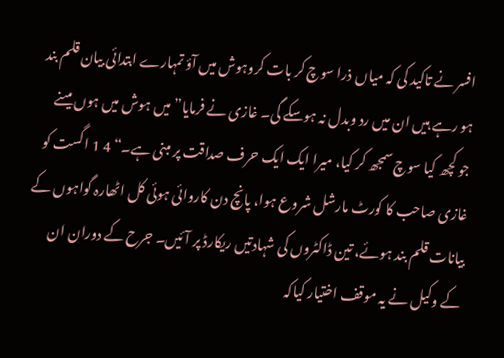افسر نے تاکید کی کہ میاں ذرا سوچ کر بات کروہوش میں آؤ تمہارے ابتدائی بیان قلم بند ہو رہے ہیں ان میں رد وبدل نہ ہوسکے گی۔ غازی نے فرمایا” میں ہوش میں ہوں میںنے جو کچھ کیا سوچ سمجھ کر کیا، میرا ایک ایک حرف صداقت پر مبنی ہے۔“ 4 1 اگست کو غازی صاحب کا کورٹ مارشل شروع ہوا، پانچ دن کاروائی ہوئی کل اٹھارہ گواہوں کے بیانات قلم بند ہوئے، تین ڈاکٹروں کی شہادتیں ریکارڈ پر آئیں۔ جرح کے دوران ان کے وکیل نے یہ موقف اختیار کیاکہ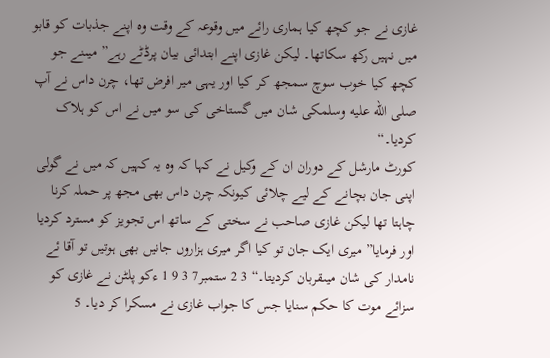غازی نے جو کچھ کیا ہماری رائے میں وقوعہ کے وقت وہ اپنے جذبات کو قابو میں نہیں رکھ سکاتھا۔ لیکن غازی اپنے ابتدائی بیان پرڈٹے رہے” میںنے جو کچھ کیا خوب سوچ سمجھ کر کیا اور یہی میر افرض تھا، چرن داس نے آپ صلى الله عليه وسلمکی شان میں گستاخی کی سو میں نے اس کو ہلاک کردیا۔“
کورٹ مارشل کے دوران ان کے وکیل نے کہا کہ وہ یہ کہیں کہ میں نے گولی اپنی جان بچانے کے لیے چلائی کیونکہ چرن داس بھی مجھ پر حملہ کرنا چاہتا تھا لیکن غازی صاحب نے سختی کے ساتھ اس تجویز کو مسترد کردیا اور فرمایا” میری ایک جان تو کیا اگر میری ہزاروں جانیں بھی ہوتیں تو آقا ئے نامدار کی شان میںقربان کردیتا۔“ 3 2 ستمبر7 3 9 1 ءکو پلٹن نے غازی کو سزائے موت کا حکم سنایا جس کا جواب غازی نے مسکرا کر دیا۔ 5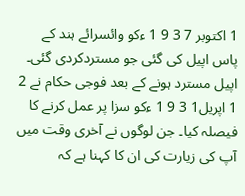1 اکتوبر 7 3 9 1 ءکو وائسرائے ہند کے پاس اپیل کی گئی جو مستردکردی گئی۔ اپیل مسترد ہونے کے بعد فوجی حکام نے 2 1 اپریل1 3 9 1 ءکو سزا پر عمل کرنے کا فیصلہ کیا۔ جن لوگوں نے آخری وقت میں آپ کی زیارت کی ان کا کہنا ہے کہ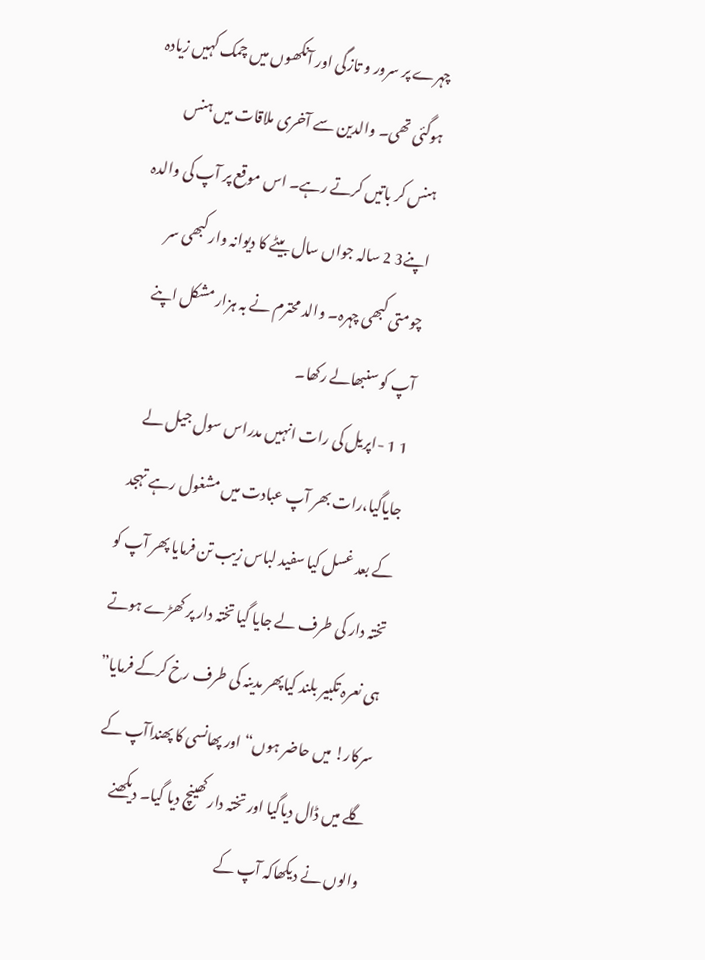چہرے پر سرور و تازگی اور آنکھوں میں چمک کہیں زیادہ ہوگئی تھی۔ والدین سے آخری ملاقات میں ہنس ہنس کر باتیں کرتے رہے۔ اس موقع پر آپ کی والدہ اپنے3 2 سالہ جواں سال بیٹے کا دیوانہ وار کبھی سر چومتی کبھی چہرہ۔ والد محترم نے بہ ہزار مشکل اپنے آپ کو سنبھالے رکھا۔
1 1 -اپریل کی رات انہیں مدراس سول جیل لے جایاگیا،رات بھر آپ عبادت میں مشغول رہے تہجد کے بعد غسل کیا سفید لباس زیب تن فرمایا پھر آپ کو تختہ دار کی طرف لے جایا گیا تختہ دار پر کھڑے ہوتے ہی نعرہ تکبیر بلند کیاپھر مدینہ کی طرف رخ کرکے فرمایا” سرکار! میں حاضر ہوں“ اور پھانسی کا پھنداآپ کے گلے میں ڈال دیاگیا اور تختہ دار کھینچ دیا گیا۔ دیکھنے والوں نے دیکھاکہ آپ کے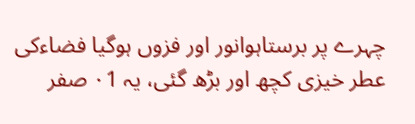چہرے پر برستاہوانور اور فزوں ہوگیا فضاءکی عطر خیزی کچھ اور بڑھ گئی، یہ ۰1 صفر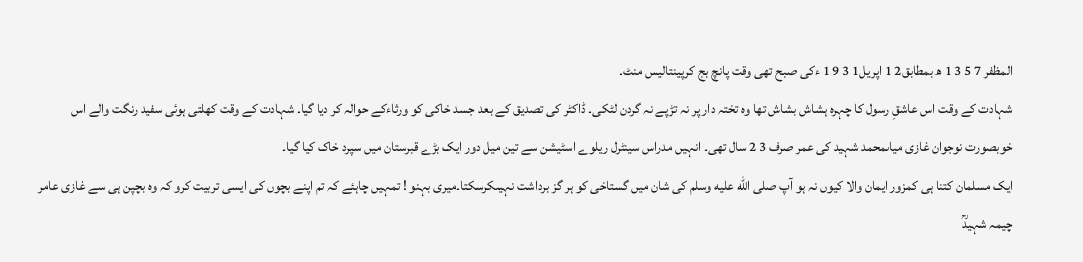المظفر 7 5 3 1 ھ بمطابق2 1 اپریل1 3 9 1 ءکی صبح تھی وقت پانچ بج کرپینتالیس منٹ۔
شہادت کے وقت اس عاشقِ رسول کا چہرہ ہشاش بشاش تھا وہ تختہ دار پر نہ تڑپے نہ گردن لٹکی۔ ڈاکٹر کی تصدیق کے بعد جسد خاکی کو ورثاءکے حوالہ کر دیا گیا۔ شہادت کے وقت کھلتی ہوئی سفید رنگت والے اس خوبصورت نوجوان غازی میاںمحمد شہید کی عمر صرف 3 2 سال تھی۔ انہیں مدراس سینٹرل ریلوے اسٹیشن سے تین میل دور ایک بڑے قبرستان میں سپرد خاک کیا گیا۔
ایک مسلمان کتنا ہی کمزور ایمان والا کیوں نہ ہو آپ صلى الله عليه وسلم کی شان میں گستاخی کو ہر گز برداشت نہیںکرسکتا۔میری بہنو ! تمہیں چاہئے کہ تم اپنے بچوں کی ایسی تربیت کرو کہ وہ بچپن ہی سے غازی عامر چیمہ شہیدؒ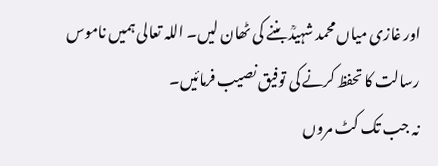اور غازی میاں محمد شہیدؒ بننے کی ٹھان لیں۔ اللہ تعالی ہمیں ناموس رسالت کا تحفظ کرنے کی توفیق نصیب فرمائیں۔
نہ جب تک کٹ مروں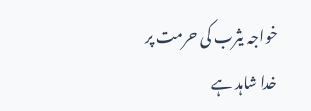خواجہ یثرب کی حرمت پر
خدا شاہد ہے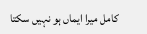کامل میرا ایماں ہو نہیں سکتا